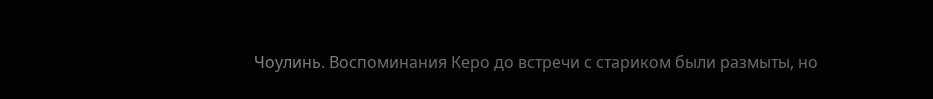Чоулинь. Воспоминания Керо до встречи с стариком были размыты, но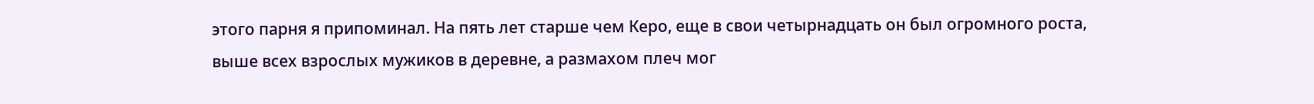этого парня я припоминал. На пять лет старше чем Керо, еще в свои четырнадцать он был огромного роста, выше всех взрослых мужиков в деревне, а размахом плеч мог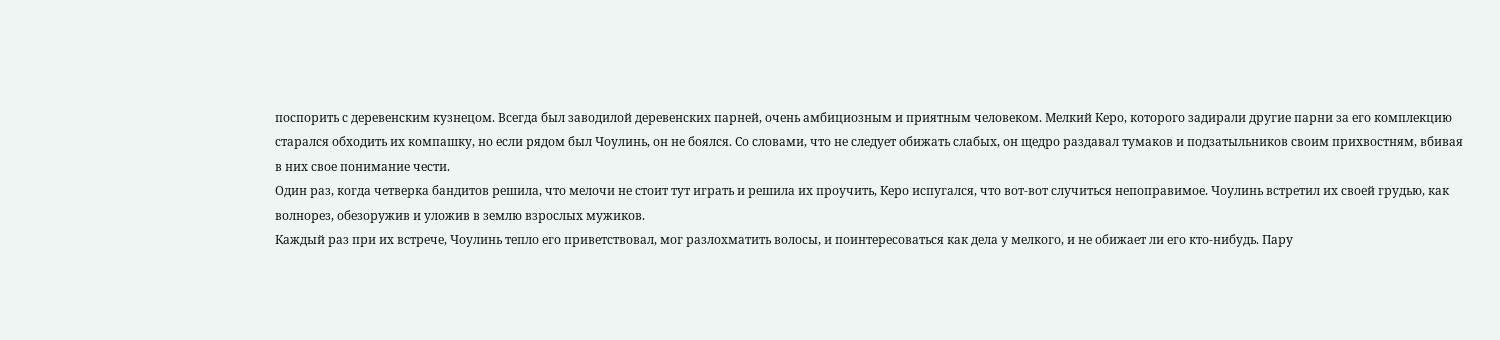поспорить с деревенским кузнецом. Всегда был заводилой деревенских парней, очень амбициозным и приятным человеком. Мелкий Керо, которого задирали другие парни за его комплекцию старался обходить их компашку, но если рядом был Чоулинь, он не боялся. Со словами, что не следует обижать слабых, он щедро раздавал тумаков и подзатыльников своим прихвостням, вбивая в них свое понимание чести.
Один раз, когда четверка бандитов решила, что мелочи не стоит тут играть и решила их проучить, Керо испугался, что вот-вот случиться непоправимое. Чоулинь встретил их своей грудью, как волнорез, обезоружив и уложив в землю взрослых мужиков.
Каждый раз при их встрече, Чоулинь тепло его приветствовал, мог разлохматить волосы, и поинтересоваться как дела у мелкого, и не обижает ли его кто-нибудь. Пару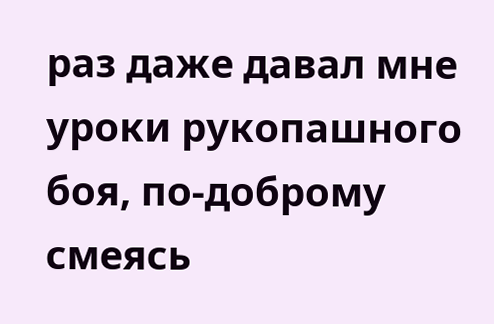раз даже давал мне уроки рукопашного боя, по-доброму смеясь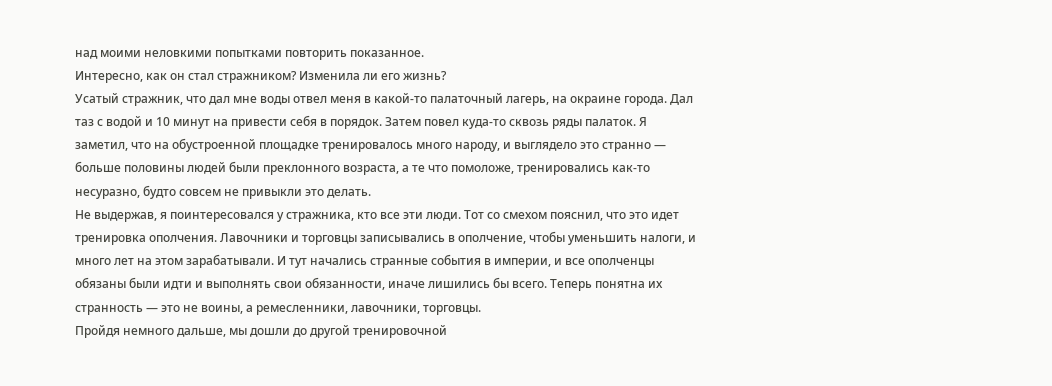над моими неловкими попытками повторить показанное.
Интересно, как он стал стражником? Изменила ли его жизнь?
Усатый стражник, что дал мне воды отвел меня в какой-то палаточный лагерь, на окраине города. Дал таз с водой и 10 минут на привести себя в порядок. Затем повел куда-то сквозь ряды палаток. Я заметил, что на обустроенной площадке тренировалось много народу, и выглядело это странно — больше половины людей были преклонного возраста, а те что помоложе, тренировались как-то несуразно, будто совсем не привыкли это делать.
Не выдержав, я поинтересовался у стражника, кто все эти люди. Тот со смехом пояснил, что это идет тренировка ополчения. Лавочники и торговцы записывались в ополчение, чтобы уменьшить налоги, и много лет на этом зарабатывали. И тут начались странные события в империи, и все ополченцы обязаны были идти и выполнять свои обязанности, иначе лишились бы всего. Теперь понятна их странность — это не воины, а ремесленники, лавочники, торговцы.
Пройдя немного дальше, мы дошли до другой тренировочной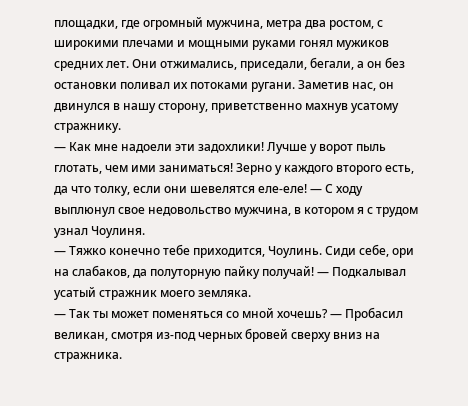площадки, где огромный мужчина, метра два ростом, с широкими плечами и мощными руками гонял мужиков средних лет. Они отжимались, приседали, бегали, а он без остановки поливал их потоками ругани. Заметив нас, он двинулся в нашу сторону, приветственно махнув усатому стражнику.
— Как мне надоели эти задохлики! Лучше у ворот пыль глотать, чем ими заниматься! Зерно у каждого второго есть, да что толку, если они шевелятся еле-еле! — С ходу выплюнул свое недовольство мужчина, в котором я с трудом узнал Чоулиня.
— Тяжко конечно тебе приходится, Чоулинь. Сиди себе, ори на слабаков, да полуторную пайку получай! — Подкалывал усатый стражник моего земляка.
— Так ты может поменяться со мной хочешь? — Пробасил великан, смотря из-под черных бровей сверху вниз на стражника.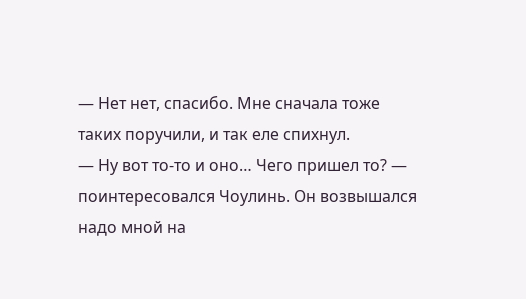— Нет нет, спасибо. Мне сначала тоже таких поручили, и так еле спихнул.
— Ну вот то-то и оно… Чего пришел то? — поинтересовался Чоулинь. Он возвышался надо мной на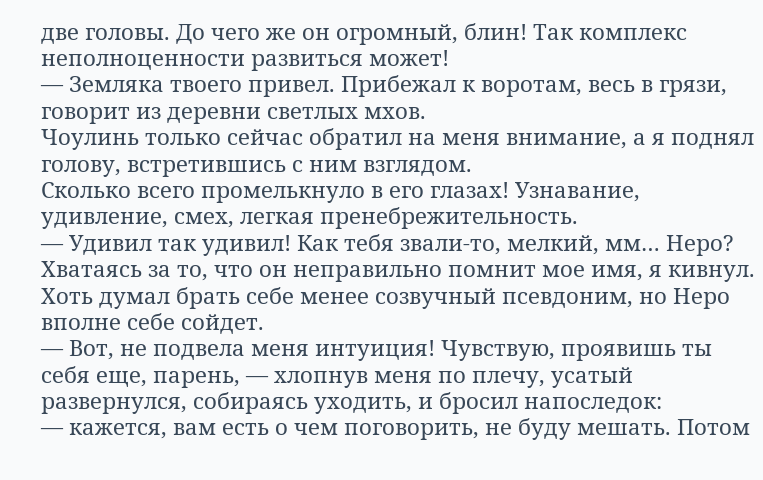две головы. До чего же он огромный, блин! Так комплекс неполноценности развиться может!
— Земляка твоего привел. Прибежал к воротам, весь в грязи, говорит из деревни светлых мхов.
Чоулинь только сейчас обратил на меня внимание, а я поднял голову, встретившись с ним взглядом.
Сколько всего промелькнуло в его глазах! Узнавание, удивление, смех, легкая пренебрежительность.
— Удивил так удивил! Как тебя звали-то, мелкий, мм… Неро?
Хватаясь за то, что он неправильно помнит мое имя, я кивнул. Хоть думал брать себе менее созвучный псевдоним, но Неро вполне себе сойдет.
— Вот, не подвела меня интуиция! Чувствую, проявишь ты себя еще, парень, — хлопнув меня по плечу, усатый развернулся, собираясь уходить, и бросил напоследок:
— кажется, вам есть о чем поговорить, не буду мешать. Потом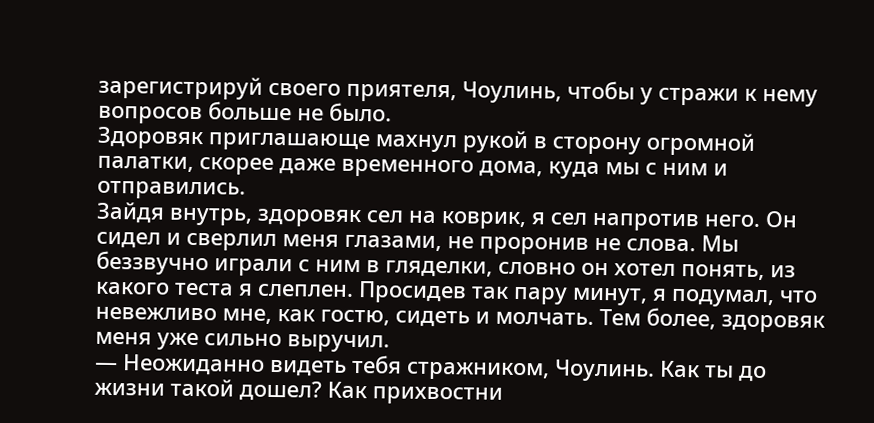зарегистрируй своего приятеля, Чоулинь, чтобы у стражи к нему вопросов больше не было.
Здоровяк приглашающе махнул рукой в сторону огромной палатки, скорее даже временного дома, куда мы с ним и отправились.
Зайдя внутрь, здоровяк сел на коврик, я сел напротив него. Он сидел и сверлил меня глазами, не проронив не слова. Мы беззвучно играли с ним в гляделки, словно он хотел понять, из какого теста я слеплен. Просидев так пару минут, я подумал, что невежливо мне, как гостю, сидеть и молчать. Тем более, здоровяк меня уже сильно выручил.
— Неожиданно видеть тебя стражником, Чоулинь. Как ты до жизни такой дошел? Как прихвостни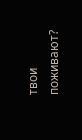твои поживают?